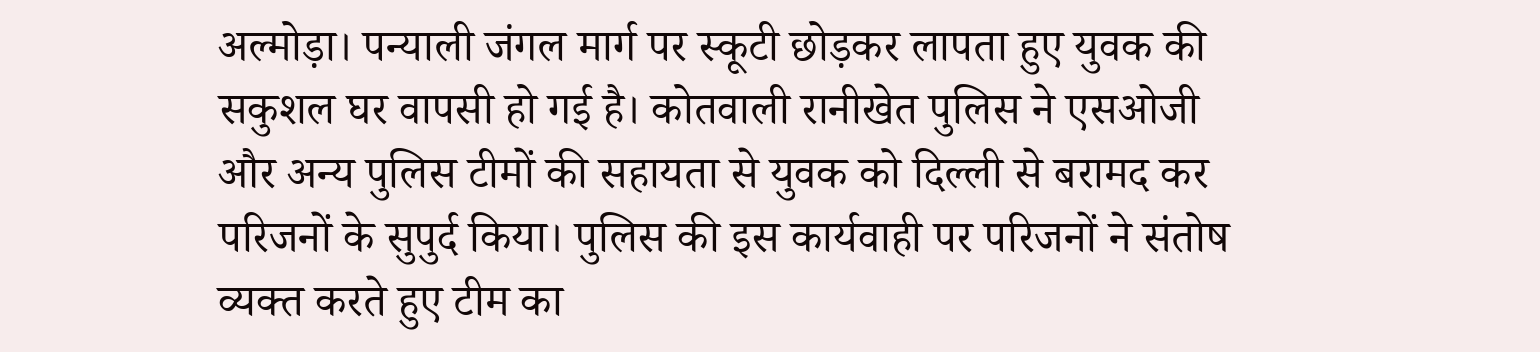अल्मोड़ा। पन्याली जंगल मार्ग पर स्कूटी छोड़कर लापता हुए युवक की सकुशल घर वापसी हो गई है। कोतवाली रानीखेत पुलिस ने एसओजी और अन्य पुलिस टीमों की सहायता से युवक को दिल्ली से बरामद कर परिजनों के सुपुर्द किया। पुलिस की इस कार्यवाही पर परिजनों ने संतोष व्यक्त करते हुए टीम का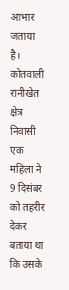आभार जताया है।
कोतवाली रानीखेत क्षेत्र निवासी एक महिला ने 9 दिसंबर को तहरीर देकर बताया था कि उसके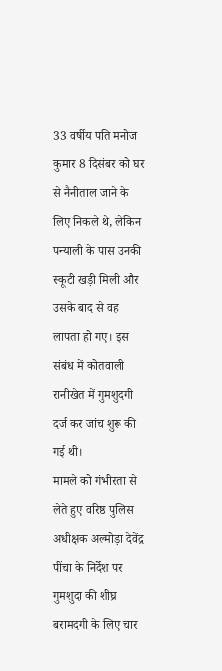33 वर्षीय पति मनोज कुमार 8 दिसंबर को घर से नैनीताल जाने के लिए निकले थे, लेकिन पन्याली के पास उनकी स्कूटी खड़ी मिली और उसके बाद से वह लापता हो गए। इस संबंध में कोतवाली रानीखेत में गुमशुदगी दर्ज कर जांच शुरू की गई थी।
मामले को गंभीरता से लेते हुए वरिष्ठ पुलिस अधीक्षक अल्मोड़ा देवेंद्र पींचा के निर्देश पर गुमशुदा की शीघ्र बरामदगी के लिए चार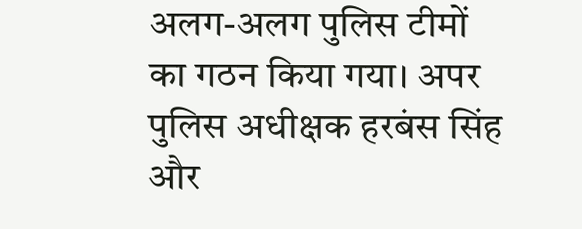अलग-अलग पुलिस टीमों का गठन किया गया। अपर पुलिस अधीक्षक हरबंस सिंह और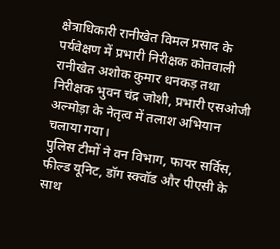क्षेत्राधिकारी रानीखेत विमल प्रसाद के पर्यवेक्षण में प्रभारी निरीक्षक कोतवाली रानीखेत अशोक कुमार धनकड़ तथा निरीक्षक भुवन चंद्र जोशी, प्रभारी एसओजी अल्मोड़ा के नेतृत्व में तलाश अभियान चलाया गया।
पुलिस टीमों ने वन विभाग, फायर सर्विस, फील्ड यूनिट, डॉग स्क्वॉड और पीएसी के साथ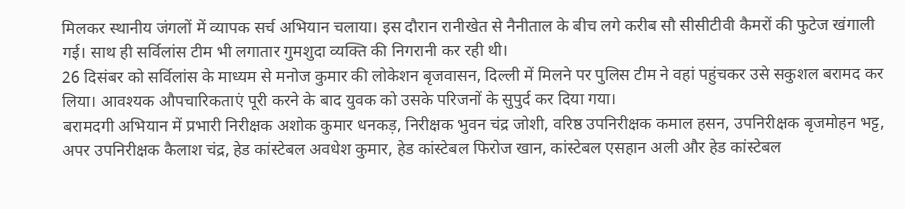मिलकर स्थानीय जंगलों में व्यापक सर्च अभियान चलाया। इस दौरान रानीखेत से नैनीताल के बीच लगे करीब सौ सीसीटीवी कैमरों की फुटेज खंगाली गई। साथ ही सर्विलांस टीम भी लगातार गुमशुदा व्यक्ति की निगरानी कर रही थी।
26 दिसंबर को सर्विलांस के माध्यम से मनोज कुमार की लोकेशन बृजवासन, दिल्ली में मिलने पर पुलिस टीम ने वहां पहुंचकर उसे सकुशल बरामद कर लिया। आवश्यक औपचारिकताएं पूरी करने के बाद युवक को उसके परिजनों के सुपुर्द कर दिया गया।
बरामदगी अभियान में प्रभारी निरीक्षक अशोक कुमार धनकड़, निरीक्षक भुवन चंद्र जोशी, वरिष्ठ उपनिरीक्षक कमाल हसन, उपनिरीक्षक बृजमोहन भट्ट, अपर उपनिरीक्षक कैलाश चंद्र, हेड कांस्टेबल अवधेश कुमार, हेड कांस्टेबल फिरोज खान, कांस्टेबल एसहान अली और हेड कांस्टेबल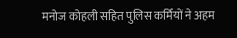मनोज कोहली सहित पुलिस कर्मियों ने अहम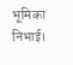भूमिका निभाई।